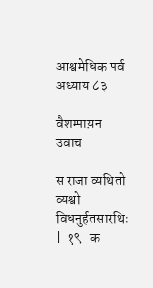आश्वमेधिक पर्व  अध्याय ८३

वैशम्पाय़न उवाच

स राजा व्यथितो व्यश्वो विधनुर्हतसारथिः |  १९   क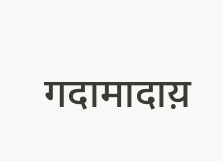गदामादाय़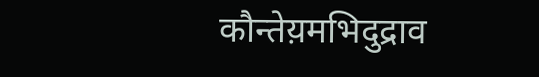कौन्तेय़मभिदुद्राव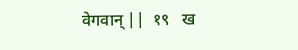वेगवान् ||  १९   ख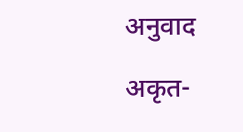अनुवाद

अकृत-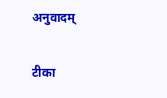अनुवादम्

टीका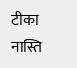टीका नास्ति